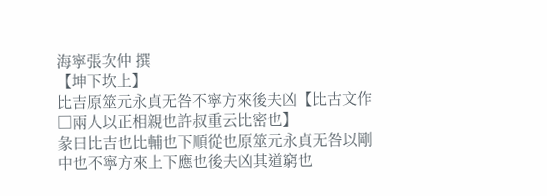海寜張次仲 撰
【坤下坎上】
比吉原筮元永貞无咎不寜方來後夫凶【比古文作□兩人以正相親也許叔重云比密也】
彖曰比吉也比輔也下順從也原筮元永貞无咎以剛中也不寧方來上下應也後夫凶其道窮也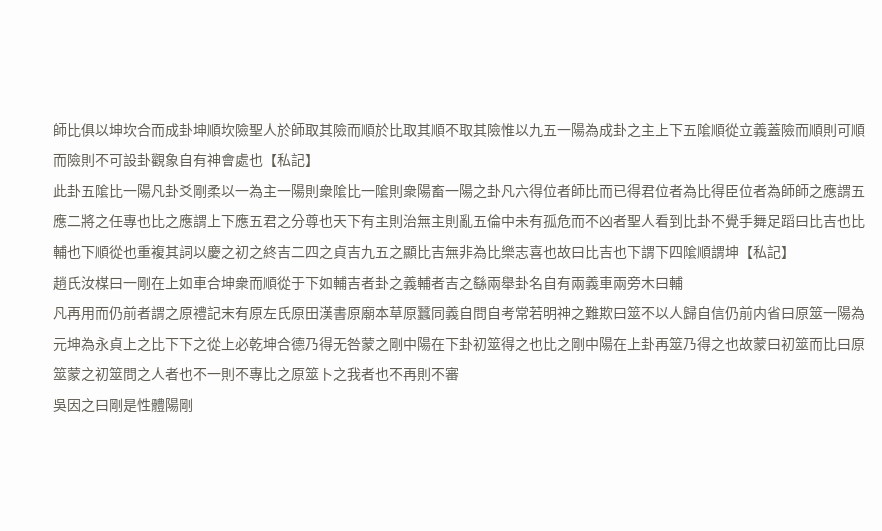師比俱以坤坎合而成卦坤順坎險聖人於師取其險而順於比取其順不取其險惟以九五一陽為成卦之主上下五隂順從立義蓋險而順則可順而險則不可設卦觀象自有神會處也【私記】
此卦五隂比一陽凡卦爻剛柔以一為主一陽則衆隂比一隂則衆陽畜一陽之卦凡六得位者師比而已得君位者為比得臣位者為師師之應謂五應二將之任專也比之應謂上下應五君之分尊也天下有主則治無主則亂五倫中未有孤危而不凶者聖人看到比卦不覺手舞足蹈曰比吉也比輔也下順從也重複其詞以慶之初之終吉二四之貞吉九五之顯比吉無非為比樂志喜也故曰比吉也下謂下四隂順謂坤【私記】
趙氏汝楳曰一剛在上如車合坤衆而順從于下如輔吉者卦之義輔者吉之繇兩舉卦名自有兩義車兩旁木曰輔
凡再用而仍前者謂之原禮記末有原左氏原田漢書原廟本草原蠶同義自問自考常若明神之難欺曰筮不以人歸自信仍前内省曰原筮一陽為元坤為永貞上之比下下之從上必乾坤合德乃得无咎蒙之剛中陽在下卦初筮得之也比之剛中陽在上卦再筮乃得之也故蒙曰初筮而比曰原筮蒙之初筮問之人者也不一則不專比之原筮卜之我者也不再則不審
吳因之曰剛是性體陽剛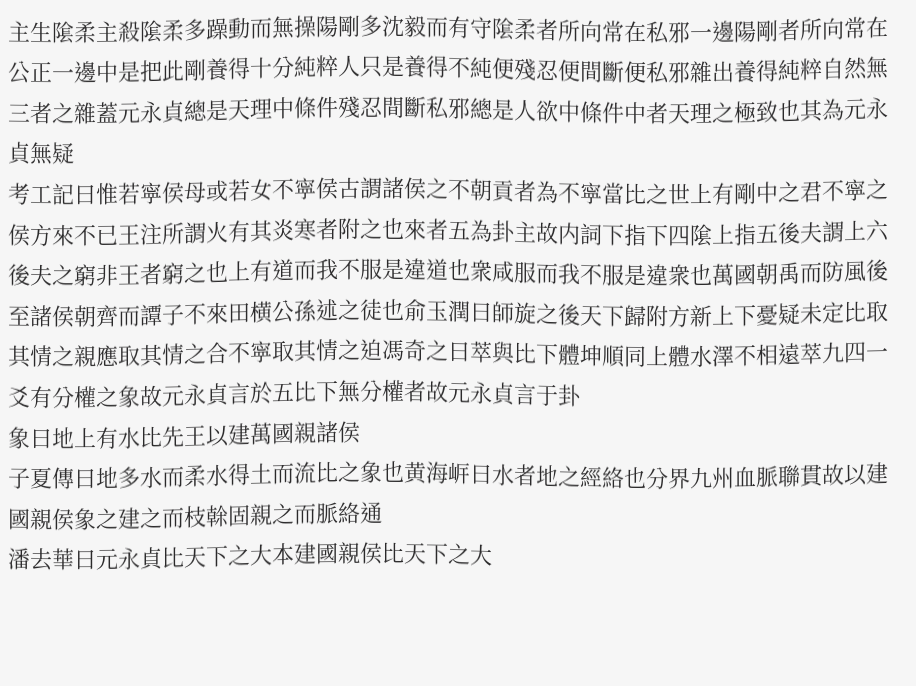主生隂柔主殺隂柔多躁動而無操陽剛多沈毅而有守隂柔者所向常在私邪一邊陽剛者所向常在公正一邊中是把此剛養得十分純粹人只是養得不純便殘忍便間斷便私邪雜出養得純粹自然無三者之雜蓋元永貞總是天理中條件殘忍間斷私邪總是人欲中條件中者天理之極致也其為元永貞無疑
考工記曰惟若寜侯母或若女不寜侯古謂諸侯之不朝貢者為不寜當比之世上有剛中之君不寜之侯方來不已王注所謂火有其炎寒者附之也來者五為卦主故内詞下指下四隂上指五後夫謂上六後夫之窮非王者窮之也上有道而我不服是違道也衆咸服而我不服是違衆也萬國朝禹而防風後至諸侯朝齊而譚子不來田横公孫述之徒也俞玉潤曰師旋之後天下歸附方新上下憂疑未定比取其情之親應取其情之合不寜取其情之迫馮奇之曰萃與比下體坤順同上體水澤不相遠萃九四一爻有分權之象故元永貞言於五比下無分權者故元永貞言于卦
象曰地上有水比先王以建萬國親諸侯
子夏傳曰地多水而柔水得土而流比之象也黄海㟁曰水者地之經絡也分界九州血脈聯貫故以建國親侯象之建之而枝榦固親之而脈絡通
潘去華曰元永貞比天下之大本建國親侯比天下之大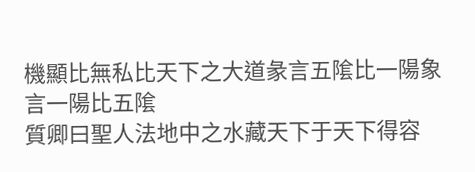機顯比無私比天下之大道彖言五隂比一陽象言一陽比五隂
質卿曰聖人法地中之水藏天下于天下得容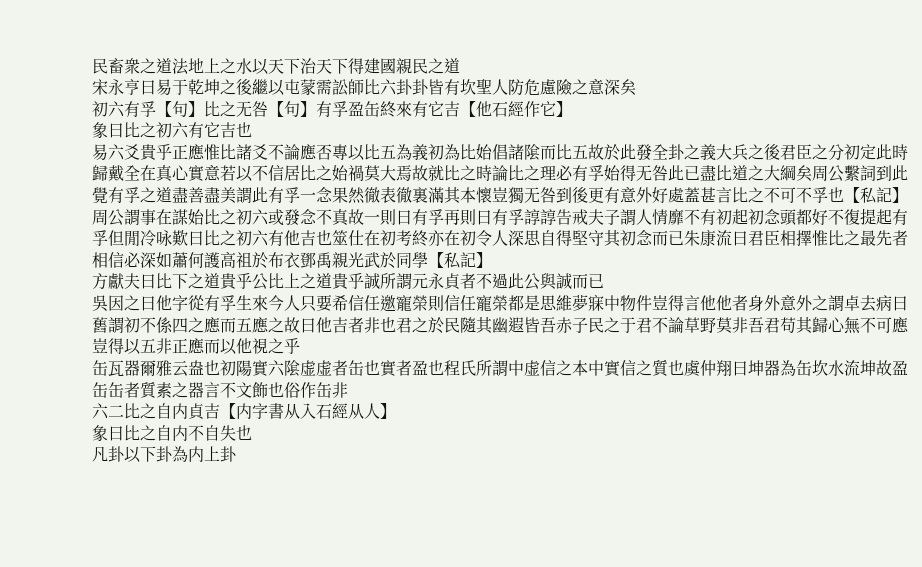民畜衆之道法地上之水以天下治天下得建國親民之道
宋永亨曰易于乾坤之後繼以屯蒙需訟師比六卦卦皆有坎聖人防危慮險之意深矣
初六有孚【句】比之无咎【句】有孚盈缶終來有它吉【他石經作它】
象曰比之初六有它吉也
易六爻貴乎正應惟比諸爻不論應否專以比五為義初為比始倡諸隂而比五故於此發全卦之義大兵之後君臣之分初定此時歸戴全在真心實意若以不信居比之始禍莫大焉故就比之時論比之理必有孚始得无咎此已盡比道之大綱矣周公繫詞到此覺有孚之道盡善盡美謂此有孚一念果然徹表徹裏滿其本懷豈獨无咎到後更有意外好處蓋甚言比之不可不孚也【私記】
周公謂事在謀始比之初六或發念不真故一則曰有孚再則曰有孚諄諄告戒夫子謂人情靡不有初起初念頭都好不復提起有孚但閒冷咏歎曰比之初六有他吉也筮仕在初考終亦在初令人深思自得堅守其初念而已朱康流曰君臣相擇惟比之最先者相信必深如蕭何護高祖於布衣鄧禹親光武於同學【私記】
方獻夫曰比下之道貴乎公比上之道貴乎誠所謂元永貞者不過此公與誠而已
吳因之曰他字從有孚生來今人只要希信任邀寵榮則信任寵榮都是思維夢寐中物件豈得言他他者身外意外之謂卓去病曰舊謂初不係四之應而五應之故曰他吉者非也君之於民隨其幽遐皆吾赤子民之于君不論草野莫非吾君苟其歸心無不可應豈得以五非正應而以他視之乎
缶瓦器爾雅云盎也初陽實六隂虚虚者缶也實者盈也程氏所謂中虚信之本中實信之質也虞仲翔曰坤器為缶坎水流坤故盈缶缶者質素之器言不文飾也俗作缶非
六二比之自内貞吉【内字書从入石經从人】
象曰比之自内不自失也
凡卦以下卦為内上卦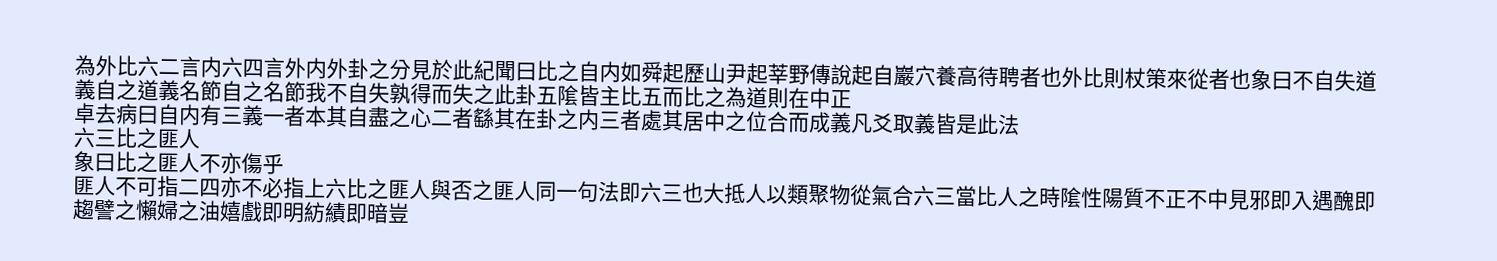為外比六二言内六四言外内外卦之分見於此紀聞曰比之自内如舜起歷山尹起莘野傳說起自巖穴養高待聘者也外比則杖策來從者也象曰不自失道義自之道義名節自之名節我不自失孰得而失之此卦五隂皆主比五而比之為道則在中正
卓去病曰自内有三義一者本其自盡之心二者繇其在卦之内三者處其居中之位合而成義凡爻取義皆是此法
六三比之匪人
象曰比之匪人不亦傷乎
匪人不可指二四亦不必指上六比之匪人與否之匪人同一句法即六三也大抵人以類聚物從氣合六三當比人之時隂性陽質不正不中見邪即入遇醜即趨譬之懶婦之油嬉戲即明紡績即暗豈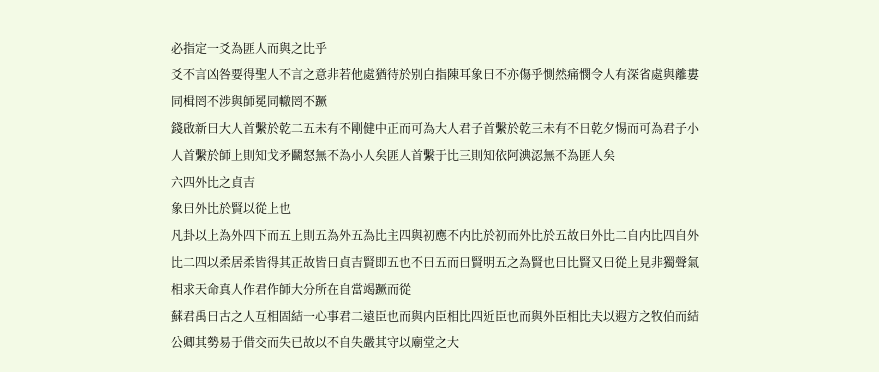必指定一爻為匪人而與之比乎
爻不言凶咎要得聖人不言之意非若他處猶待於别白指陳耳象曰不亦傷乎惻然痛憫令人有深省處與離婁同楫罔不涉與師冕同轍罔不蹶
錢啟新曰大人首繫於乾二五未有不剛健中正而可為大人君子首繫於乾三未有不日乾夕惕而可為君子小人首繫於師上則知戈矛鬭怒無不為小人矣匪人首繫于比三則知依阿淟涊無不為匪人矣
六四外比之貞吉
象曰外比於賢以從上也
凡卦以上為外四下而五上則五為外五為比主四與初應不内比於初而外比於五故曰外比二自内比四自外比二四以柔居柔皆得其正故皆曰貞吉賢即五也不曰五而曰賢明五之為賢也曰比賢又曰從上見非獨聲氣相求天命真人作君作師大分所在自當竭蹶而從
蘇君禹曰古之人互相固結一心事君二遠臣也而與内臣相比四近臣也而與外臣相比夫以遐方之牧伯而結公卿其勢易于借交而失已故以不自失嚴其守以廟堂之大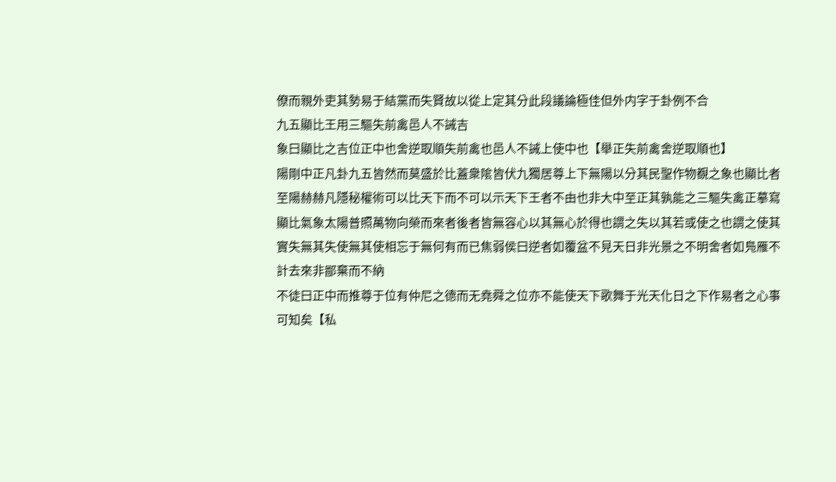僚而親外吏其勢易于結黨而失賢故以從上定其分此段議論極佳但外内字于卦例不合
九五顯比王用三驅失前禽邑人不誡吉
象曰顯比之吉位正中也舍逆取順失前禽也邑人不誡上使中也【舉正失前禽舍逆取順也】
陽剛中正凡卦九五皆然而莫盛於比蓋衆隂皆伏九獨居尊上下無陽以分其民聖作物覩之象也顯比者至陽赫赫凡隱秘權術可以比天下而不可以示天下王者不由也非大中至正其孰能之三驅失禽正摹寫顯比氣象太陽普照萬物向榮而來者後者皆無容心以其無心於得也謂之失以其若或使之也謂之使其實失無其失使無其使相忘于無何有而已焦弱侯曰逆者如覆盆不見天日非光景之不明舍者如鳬雁不計去來非鄙棄而不納
不徒曰正中而推尊于位有仲尼之德而无堯舜之位亦不能使天下歌舞于光天化日之下作易者之心事可知矣【私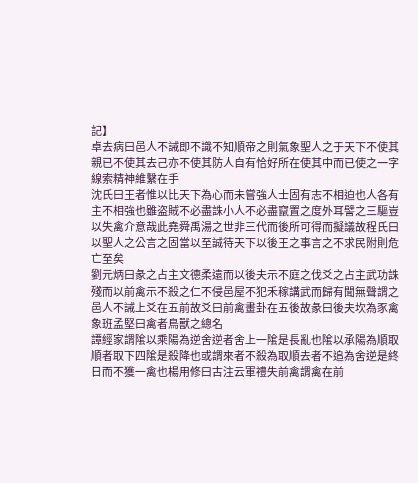記】
卓去病曰邑人不誡即不識不知順帝之則氣象聖人之于天下不使其親已不使其去己亦不使其防人自有恰好所在使其中而已使之一字線索精神維繫在手
沈氏曰王者惟以比天下為心而未嘗強人士固有志不相迫也人各有主不相強也雖盗賊不必盡誅小人不必盡竄置之度外耳譬之三驅豈以失禽介意哉此堯舜禹湯之世非三代而後所可得而擬議故程氏曰以聖人之公言之固當以至誠待天下以後王之事言之不求民附則危亡至矣
劉元炳曰彖之占主文德柔遠而以後夫示不庭之伐爻之占主武功誅殘而以前禽示不殺之仁不侵邑屋不犯禾稼講武而歸有聞無聲謂之邑人不誡上爻在五前故爻曰前禽畫卦在五後故彖曰後夫坎為豕禽象班孟堅曰禽者鳥獸之總名
譚經家謂隂以乘陽為逆舍逆者舍上一隂是長亂也隂以承陽為順取順者取下四隂是殺降也或謂來者不殺為取順去者不追為舍逆是終日而不獲一禽也楊用修曰古注云軍禮失前禽謂禽在前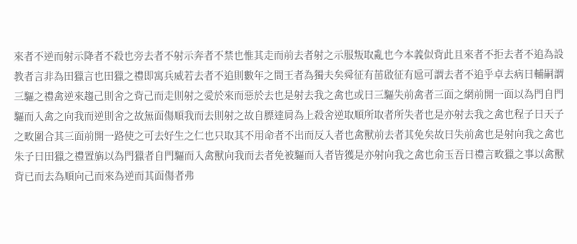來者不逆而射示降者不殺也旁去者不射示奔者不禁也惟其走而前去者射之示服叛取亂也今本義似背此且來者不拒去者不追為設教者言非為田獵言也田獵之禮即寓兵威若去者不追則數年之間王者為獨夫矣舜征有苖啟征有扈可謂去者不追乎卓去病曰輔嗣謂三驅之禮禽逆來趨己則舍之背己而走則射之愛於來而惡於去也是射去我之禽也或曰三驅失前禽者三面之網前開一面以為門自門驅而入禽之向我而逆則舍之故無面傷順我而去則射之故自膘達肩為上殺舍逆取順所取者所失者也是亦射去我之禽也程子曰天子之畋圍合其三面前開一路使之可去好生之仁也只取其不用命者不出而反入者也禽獸前去者其免矣故曰失前禽也是射向我之禽也朱子曰田獵之禮置㫋以為門獵者自門驅而入禽獸向我而去者免被驅而入者皆獲是亦射向我之禽也俞玉吾曰禮言畋獵之事以禽獸背已而去為順向己而來為逆而其面傷者弗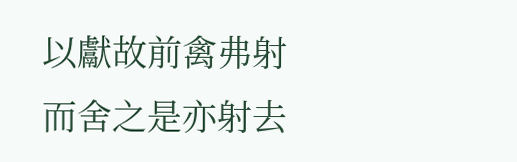以獻故前禽弗射而舍之是亦射去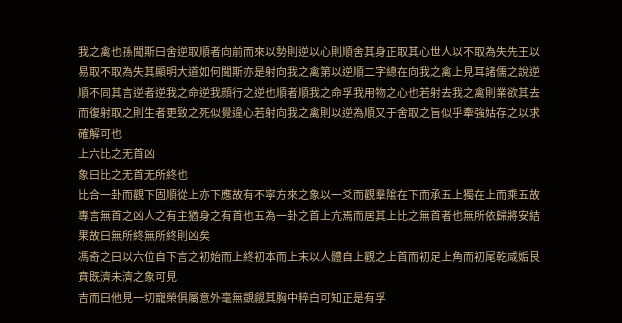我之禽也孫聞斯曰舍逆取順者向前而來以勢則逆以心則順舍其身正取其心世人以不取為失先王以易取不取為失其顯明大道如何聞斯亦是射向我之禽第以逆順二字總在向我之禽上見耳諸儒之說逆順不同其言逆者逆我之命逆我顔行之逆也順者順我之命孚我用物之心也若射去我之禽則業欲其去而復射取之則生者更致之死似覺違心若射向我之禽則以逆為順又于舍取之旨似乎牽強姑存之以求確解可也
上六比之无首凶
象曰比之无首无所終也
比合一卦而觀下固順從上亦下應故有不寜方來之象以一爻而觀羣隂在下而承五上獨在上而乘五故專言無首之凶人之有主猶身之有首也五為一卦之首上亢焉而居其上比之無首者也無所依歸將安結果故曰無所終無所終則凶矣
馮奇之曰以六位自下言之初始而上終初本而上末以人體自上觀之上首而初足上角而初尾乾咸姤艮賁既濟未濟之象可見
吉而曰他見一切寵榮俱屬意外毫無覬覦其胸中粹白可知正是有孚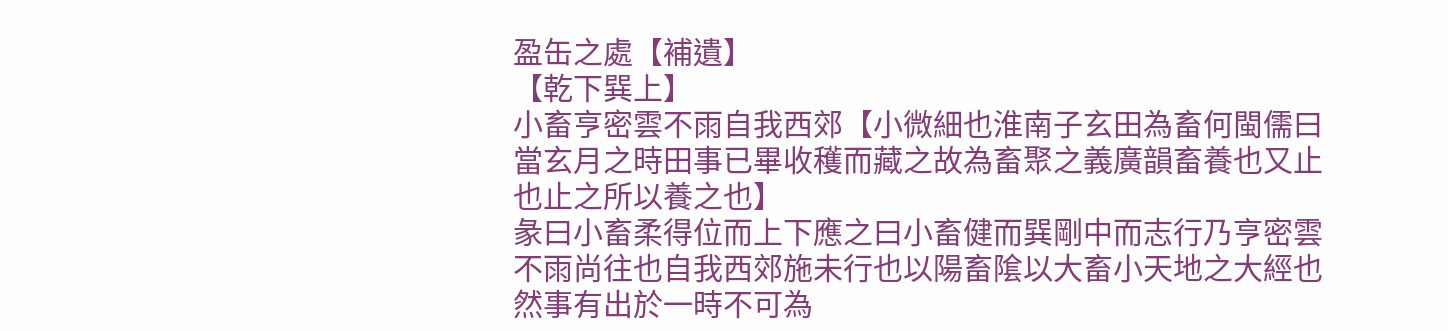盈缶之處【補遺】
【乾下巽上】
小畜亨密雲不雨自我西郊【小微細也淮南子玄田為畜何閩儒曰當玄月之時田事已畢收穫而藏之故為畜聚之義廣韻畜養也又止也止之所以養之也】
彖曰小畜柔得位而上下應之曰小畜健而巽剛中而志行乃亨密雲不雨尚往也自我西郊施未行也以陽畜隂以大畜小天地之大經也然事有出於一時不可為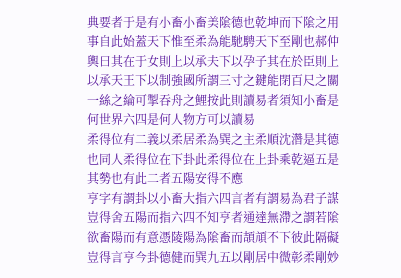典要者于是有小畜小畜美隂德也乾坤而下隂之用事自此始蓋天下惟至柔為能馳騁天下至剛也郝仲輿曰其在于女則上以承夫下以孕子其在於臣則上以承天王下以制強國所謂三寸之鍵能閉百尺之關一絲之綸可掣吞舟之鯉按此則讀易者須知小畜是何世界六四是何人物方可以讀易
柔得位有二義以柔居柔為巽之主柔順沈濳是其德也同人柔得位在下卦此柔得位在上卦乘乾逼五是其勢也有此二者五陽安得不應
亨字有謂卦以小畜大指六四言者有謂易為君子謀豈得舍五陽而指六四不知亨者通達無滯之謂若隂欲畜陽而有意憑陵陽為隂畜而頡頏不下彼此隔礙豈得言亨今卦德健而巽九五以剛居中微彰柔剛妙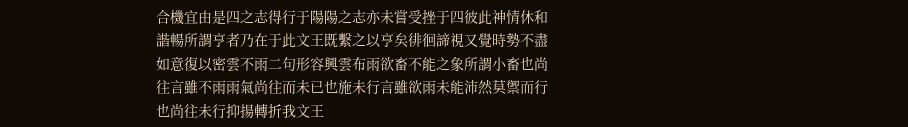合機宜由是四之志得行于陽陽之志亦未嘗受挫于四彼此神情休和諧暢所謂亨者乃在于此文王既繫之以亨矣徘徊諦視又覺時勢不盡如意復以密雲不雨二句形容興雲布雨欲畜不能之象所謂小畜也尚往言雖不雨雨氣尚往而未已也施未行言雖欲雨未能沛然莫禦而行也尚往未行抑揚轉折我文王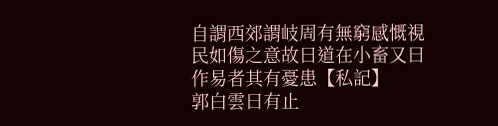自謂西郊謂岐周有無窮感慨視民如傷之意故曰道在小畜又曰作易者其有憂患【私記】
郭白雲曰有止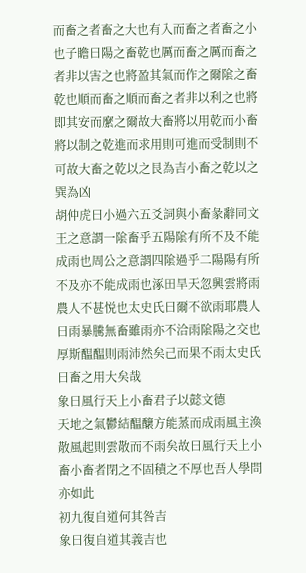而畜之者畜之大也有入而畜之者畜之小也子瞻曰陽之畜乾也厲而畜之厲而畜之者非以害之也將盈其氣而作之爾隂之畜乾也順而畜之順而畜之者非以利之也將即其安而縻之爾故大畜將以用乾而小畜將以制之乾進而求用則可進而受制則不可故大畜之乾以之艮為吉小畜之乾以之巽為凶
胡仲虎曰小過六五爻詞與小畜彖辭同文王之意謂一隂畜乎五陽隂有所不及不能成雨也周公之意謂四隂過乎二陽陽有所不及亦不能成雨也涿田旱天忽興雲將雨農人不甚悦也太史氏曰爾不欲雨耶農人曰雨暴騰無畜雖雨亦不洽雨隂陽之交也厚斯醖醖則雨沛然矣己而果不雨太史氏曰畜之用大矣哉
象曰風行天上小畜君子以懿文德
天地之氣鬱結醖醸方能蒸而成雨風主渙散風起則雲散而不雨矣故曰風行天上小畜小畜者閉之不固積之不厚也吾人學問亦如此
初九復自道何其咎吉
象曰復自道其義吉也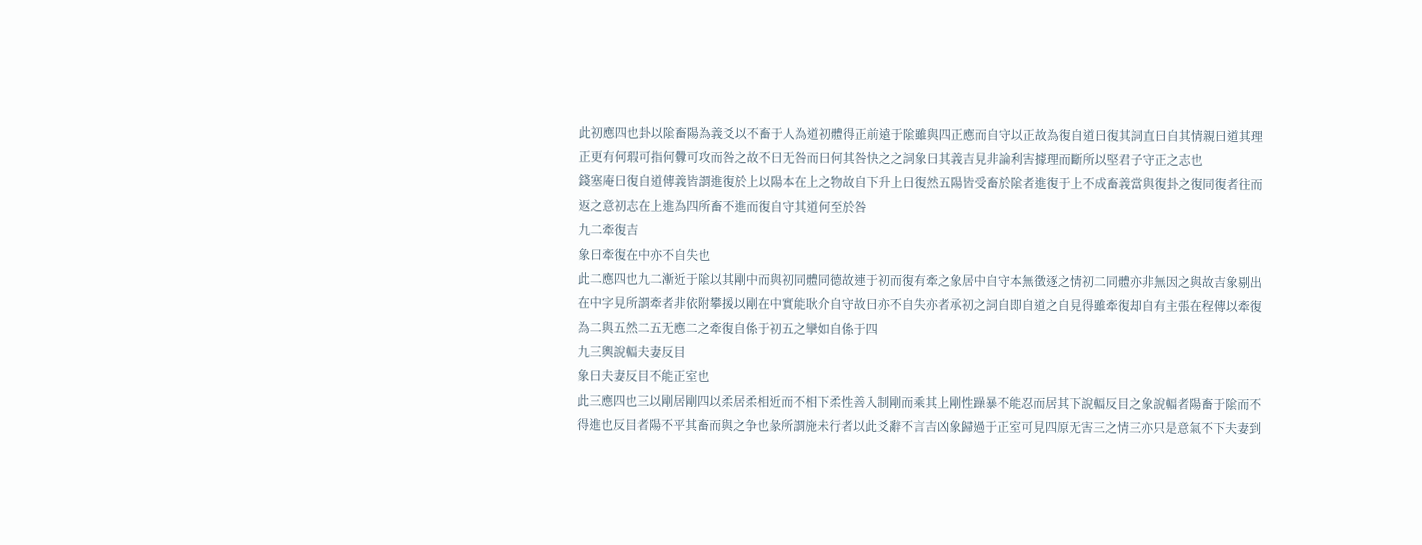此初應四也卦以隂畜陽為義爻以不畜于人為道初體得正前遠于隂雖與四正應而自守以正故為復自道曰復其詞直曰自其情親曰道其理正更有何瑕可指何釁可攻而咎之故不曰无咎而曰何其咎快之之詞象曰其義吉見非論利害據理而斷所以堅君子守正之志也
錢塞庵曰復自道傳義皆謂進復於上以陽本在上之物故自下升上曰復然五陽皆受畜於隂者進復于上不成畜義當與復卦之復同復者往而返之意初志在上進為四所畜不進而復自守其道何至於咎
九二牽復吉
象曰牽復在中亦不自失也
此二應四也九二漸近于隂以其剛中而與初同體同德故連于初而復有牽之象居中自守本無徵逐之情初二同體亦非無因之與故吉象剔出在中字見所謂牽者非依附攀援以剛在中實能耿介自守故曰亦不自失亦者承初之詞自即自道之自見得雖牽復却自有主張在程傳以牽復為二與五然二五无應二之牽復自係于初五之攣如自係于四
九三輿說輻夫妻反目
象曰夫妻反目不能正室也
此三應四也三以剛居剛四以柔居柔相近而不相下柔性善入制剛而乘其上剛性躁暴不能忍而居其下說輻反目之象說輻者陽畜于隂而不得進也反目者陽不平其畜而與之争也彖所謂施未行者以此爻辭不言吉凶象歸過于正室可見四原无害三之情三亦只是意氣不下夫妻到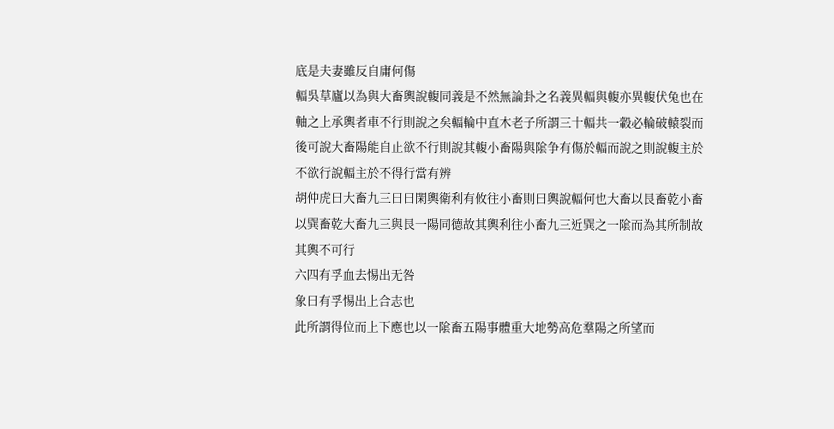底是夫妻雖反自庸何傷
輻吳草廬以為與大畜輿說輹同義是不然無論卦之名義異輻與輹亦異輹伏兔也在軸之上承輿者車不行則說之矣輻輪中直木老子所謂三十輻共一轂必輪破轅裂而後可說大畜陽能自止欲不行則說其輹小畜陽與隂争有傷於輻而說之則說輹主於不欲行說輻主於不得行當有辨
胡仲虎曰大畜九三曰曰閑輿衛利有攸往小畜則曰輿說輻何也大畜以艮畜乾小畜以巽畜乾大畜九三與艮一陽同德故其輿利往小畜九三近巽之一隂而為其所制故其輿不可行
六四有孚血去惕出无咎
象曰有孚惕出上合志也
此所謂得位而上下應也以一隂畜五陽事體重大地勢高危羣陽之所望而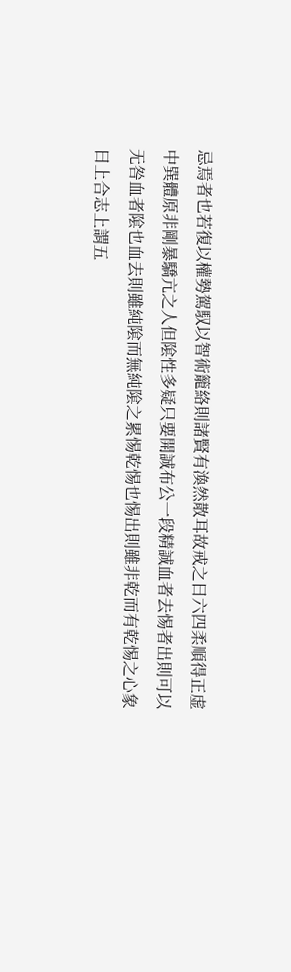忌焉者也若復以權勢駕馭以智術籠絡則諸賢有渙然散耳故戒之曰六四柔順得正虚中巽體原非剛暴驕亢之人但隂性多疑只要開誠布公一段精誠血者去惕者出則可以无咎血者隂也血去則雖純隂而無純隂之累惕乾惕也惕出則雖非乾而有乾惕之心象曰上合志上謂五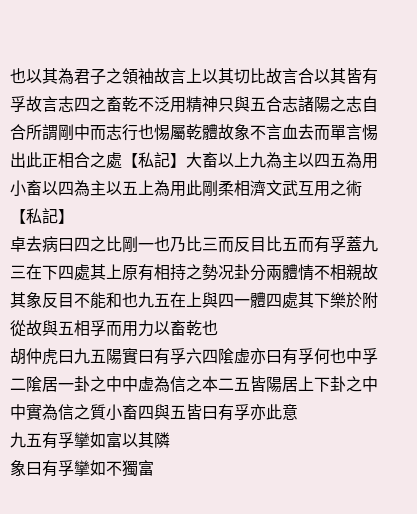也以其為君子之領袖故言上以其切比故言合以其皆有孚故言志四之畜乾不泛用精神只與五合志諸陽之志自合所謂剛中而志行也惕屬乾體故象不言血去而單言惕出此正相合之處【私記】大畜以上九為主以四五為用小畜以四為主以五上為用此剛柔相濟文武互用之術【私記】
卓去病曰四之比剛一也乃比三而反目比五而有孚蓋九三在下四處其上原有相持之勢况卦分兩體情不相親故其象反目不能和也九五在上與四一體四處其下樂於附從故與五相孚而用力以畜乾也
胡仲虎曰九五陽實曰有孚六四隂虚亦曰有孚何也中孚二隂居一卦之中中虚為信之本二五皆陽居上下卦之中中實為信之質小畜四與五皆曰有孚亦此意
九五有孚攣如富以其隣
象曰有孚攣如不獨富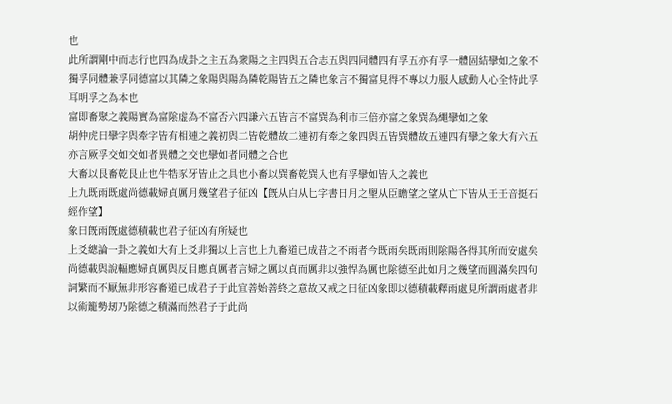也
此所謂剛中而志行也四為成卦之主五為衆陽之主四與五合志五與四同體四有孚五亦有孚一體固結攣如之象不獨孚同體兼孚同德富以其隣之象陽與陽為隣乾陽皆五之隣也象言不獨富見得不專以力服人感動人心全恃此孚耳明孚之為本也
富即畜聚之義陽實為富隂虚為不富否六四謙六五皆言不富巽為利市三倍亦富之象巽為繩攣如之象
胡仲虎曰攣字與牽字皆有相連之義初與二皆乾體故二連初有牽之象四與五皆巽體故五連四有攣之象大有六五亦言厥孚交如交如者異體之交也攣如者同體之合也
大畜以艮畜乾艮止也牛牿豕牙皆止之具也小畜以巽畜乾巽入也有孚攣如皆入之義也
上九既雨既處尚德載婦貞厲月幾望君子征凶【旣从白从匕字書日月之朢从臣瞻望之望从亡下皆从壬壬音挺石經作望】
象曰旣雨旣處德積載也君子征凶有所疑也
上爻總論一卦之義如大有上爻非獨以上言也上九畜道已成昔之不雨者今既雨矣既雨則隂陽各得其所而安處矣尚德載與說輻應婦貞厲與反目應貞厲者言婦之厲以貞而厲非以強悍為厲也隂德至此如月之幾望而圓滿矣四句詞繁而不厭無非形容畜道已成君子于此宜善始善終之意故又戒之曰征凶象即以德積載釋雨處見所謂雨處者非以術籠勢刼乃隂德之積滿而然君子于此尚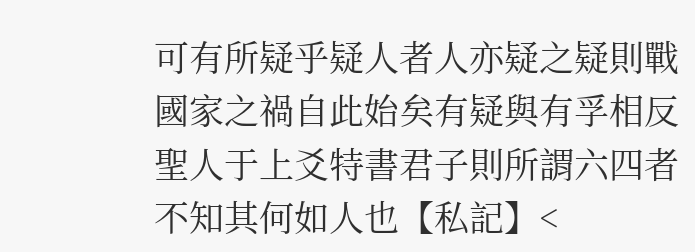可有所疑乎疑人者人亦疑之疑則戰國家之禍自此始矣有疑與有孚相反聖人于上爻特書君子則所謂六四者不知其何如人也【私記】<